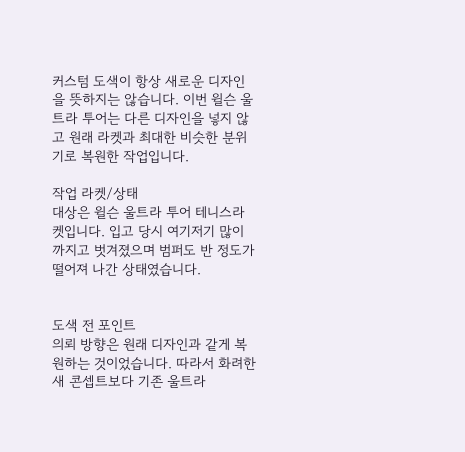커스텀 도색이 항상 새로운 디자인을 뜻하지는 않습니다. 이번 윌슨 울트라 투어는 다른 디자인을 넣지 않고 원래 라켓과 최대한 비슷한 분위기로 복원한 작업입니다.

작업 라켓/상태
대상은 윌슨 울트라 투어 테니스라켓입니다. 입고 당시 여기저기 많이 까지고 벗겨졌으며 범퍼도 반 정도가 떨어져 나간 상태였습니다.


도색 전 포인트
의뢰 방향은 원래 디자인과 같게 복원하는 것이었습니다. 따라서 화려한 새 콘셉트보다 기존 울트라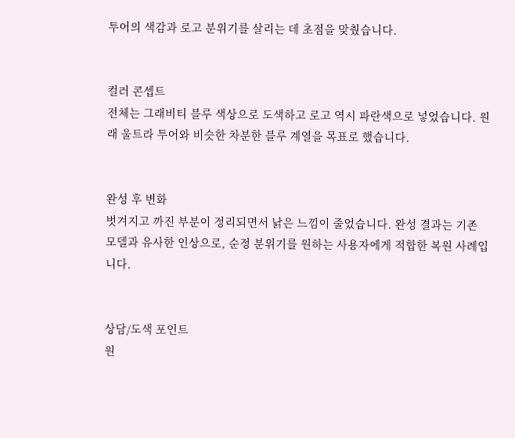투어의 색감과 로고 분위기를 살리는 데 초점을 맞췄습니다.


컬러 콘셉트
전체는 그래비티 블루 색상으로 도색하고 로고 역시 파란색으로 넣었습니다. 원래 울트라 투어와 비슷한 차분한 블루 계열을 목표로 했습니다.


완성 후 변화
벗겨지고 까진 부분이 정리되면서 낡은 느낌이 줄었습니다. 완성 결과는 기존 모델과 유사한 인상으로, 순정 분위기를 원하는 사용자에게 적합한 복원 사례입니다.


상담/도색 포인트
원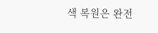색 복원은 완전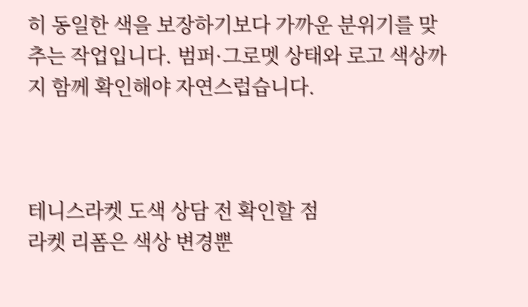히 동일한 색을 보장하기보다 가까운 분위기를 맞추는 작업입니다. 범퍼·그로멧 상태와 로고 색상까지 함께 확인해야 자연스럽습니다.



테니스라켓 도색 상담 전 확인할 점
라켓 리폼은 색상 변경뿐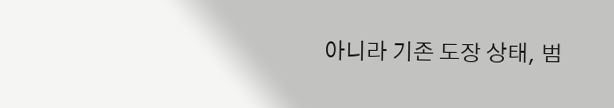아니라 기존 도장 상태, 범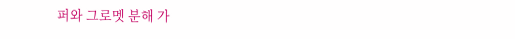퍼와 그로멧 분해 가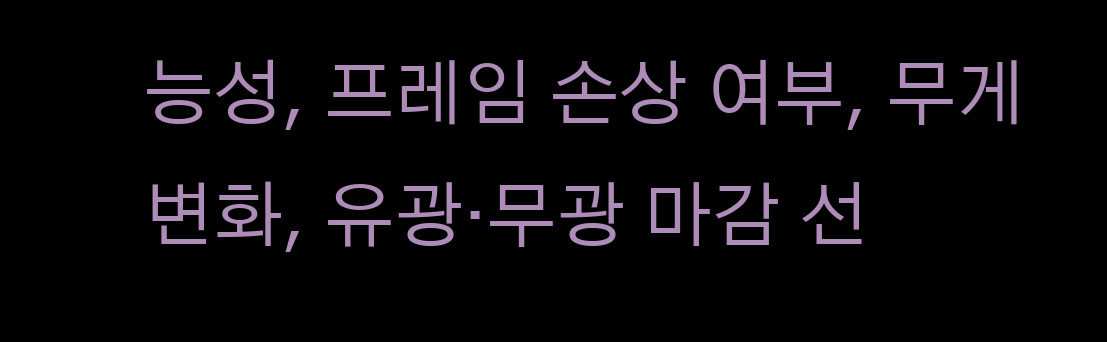능성, 프레임 손상 여부, 무게 변화, 유광·무광 마감 선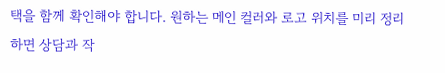택을 함께 확인해야 합니다. 원하는 메인 컬러와 로고 위치를 미리 정리하면 상담과 작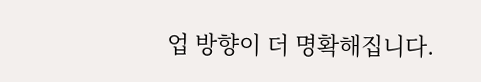업 방향이 더 명확해집니다.